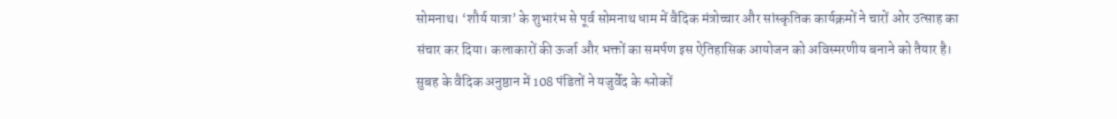सोमनाथ। ‘शौर्य यात्रा’ के शुभारंभ से पूर्व सोमनाथ धाम में वैदिक मंत्रोच्चार और सांस्कृतिक कार्यक्रमों ने चारों ओर उत्साह का संचार कर दिया। कलाकारों की ऊर्जा और भक्तों का समर्पण इस ऐतिहासिक आयोजन को अविस्मरणीय बनाने को तैयार है।
सुबह के वैदिक अनुष्ठान में 108 पंडितों ने यजुर्वेद के श्लोकों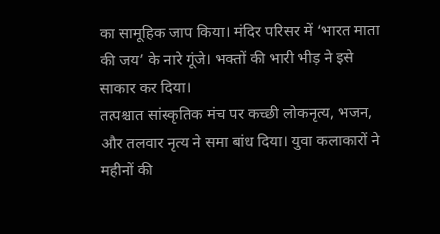का सामूहिक जाप किया। मंदिर परिसर में ‘भारत माता की जय’ के नारे गूंजे। भक्तों की भारी भीड़ ने इसे साकार कर दिया।
तत्पश्चात सांस्कृतिक मंच पर कच्छी लोकनृत्य, भजन, और तलवार नृत्य ने समा बांध दिया। युवा कलाकारों ने महीनों की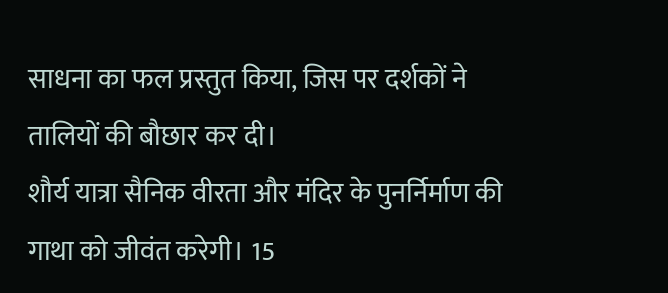साधना का फल प्रस्तुत किया, जिस पर दर्शकों ने तालियों की बौछार कर दी।
शौर्य यात्रा सैनिक वीरता और मंदिर के पुनर्निर्माण की गाथा को जीवंत करेगी। 15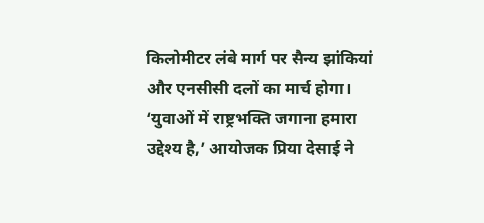किलोमीटर लंबे मार्ग पर सैन्य झांकियां और एनसीसी दलों का मार्च होगा।
‘युवाओं में राष्ट्रभक्ति जगाना हमारा उद्देश्य है,’ आयोजक प्रिया देसाई ने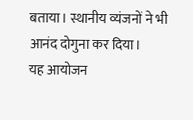बताया। स्थानीय व्यंजनों ने भी आनंद दोगुना कर दिया।
यह आयोजन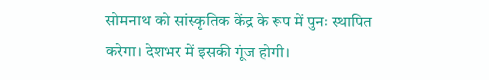सोमनाथ को सांस्कृतिक केंद्र के रूप में पुनः स्थापित करेगा। देशभर में इसकी गूंज होगी।